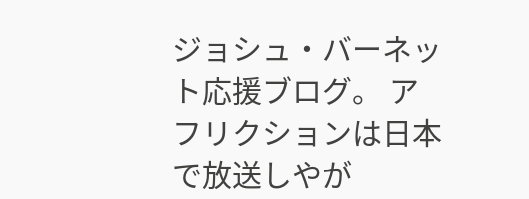ジョシュ・バーネット応援ブログ。 アフリクションは日本で放送しやが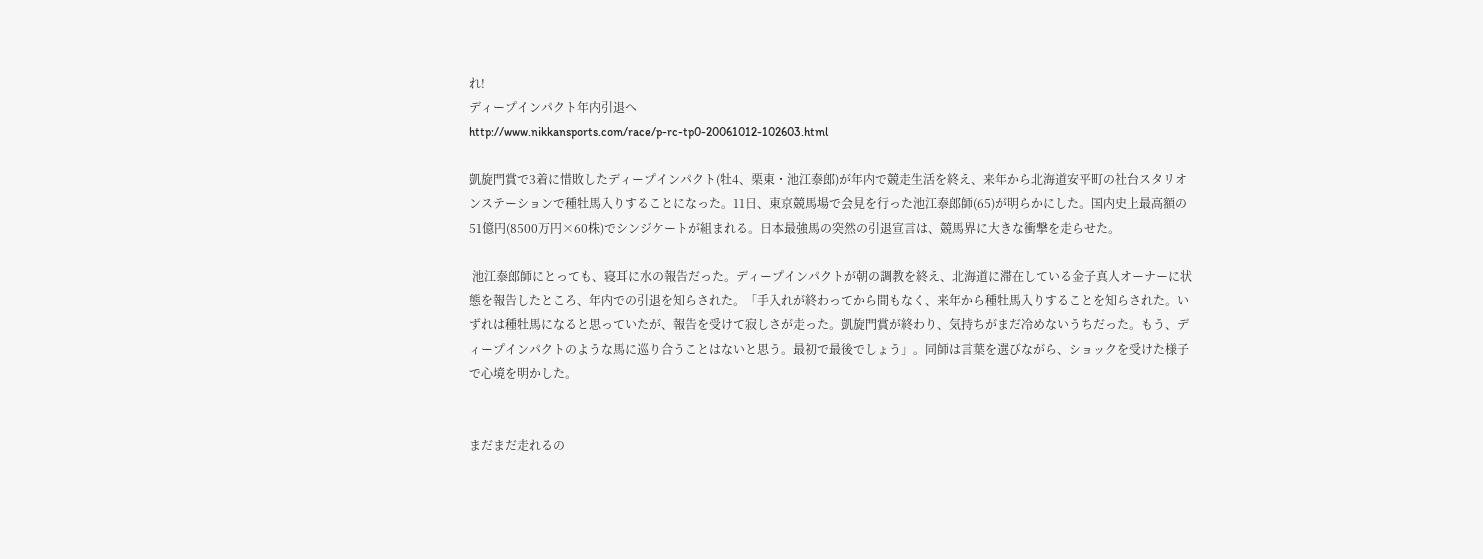れ!
ディープインパクト年内引退へ
http://www.nikkansports.com/race/p-rc-tp0-20061012-102603.html

凱旋門賞で3着に惜敗したディープインパクト(牡4、栗東・池江泰郎)が年内で競走生活を終え、来年から北海道安平町の社台スタリオンステーションで種牡馬入りすることになった。11日、東京競馬場で会見を行った池江泰郎師(65)が明らかにした。国内史上最高額の51億円(8500万円×60株)でシンジケートが組まれる。日本最強馬の突然の引退宣言は、競馬界に大きな衝撃を走らせた。

 池江泰郎師にとっても、寝耳に水の報告だった。ディープインパクトが朝の調教を終え、北海道に滞在している金子真人オーナーに状態を報告したところ、年内での引退を知らされた。「手入れが終わってから間もなく、来年から種牡馬入りすることを知らされた。いずれは種牡馬になると思っていたが、報告を受けて寂しさが走った。凱旋門賞が終わり、気持ちがまだ冷めないうちだった。もう、ディープインパクトのような馬に巡り合うことはないと思う。最初で最後でしょう」。同師は言葉を選びながら、ショックを受けた様子で心境を明かした。


まだまだ走れるの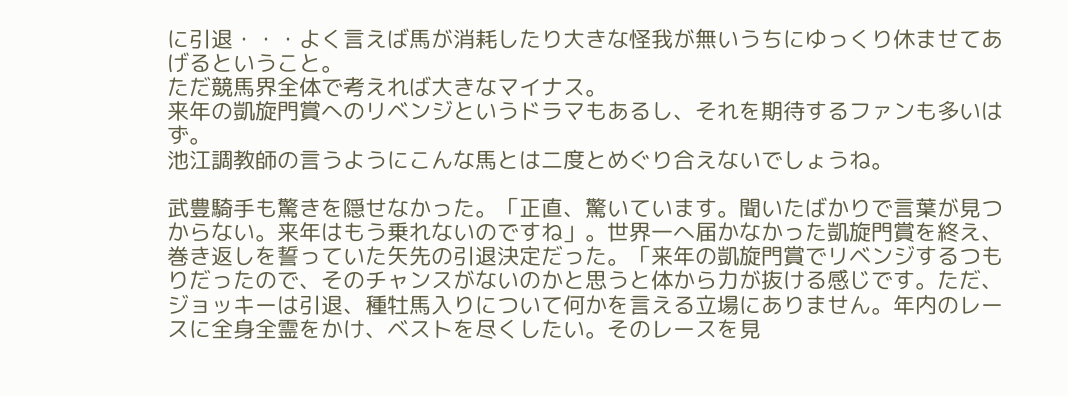に引退・・・よく言えば馬が消耗したり大きな怪我が無いうちにゆっくり休ませてあげるということ。
ただ競馬界全体で考えれば大きなマイナス。
来年の凱旋門賞へのリベンジというドラマもあるし、それを期待するファンも多いはず。
池江調教師の言うようにこんな馬とは二度とめぐり合えないでしょうね。

武豊騎手も驚きを隠せなかった。「正直、驚いています。聞いたばかりで言葉が見つからない。来年はもう乗れないのですね」。世界一へ届かなかった凱旋門賞を終え、巻き返しを誓っていた矢先の引退決定だった。「来年の凱旋門賞でリベンジするつもりだったので、そのチャンスがないのかと思うと体から力が抜ける感じです。ただ、ジョッキーは引退、種牡馬入りについて何かを言える立場にありません。年内のレースに全身全霊をかけ、ベストを尽くしたい。そのレースを見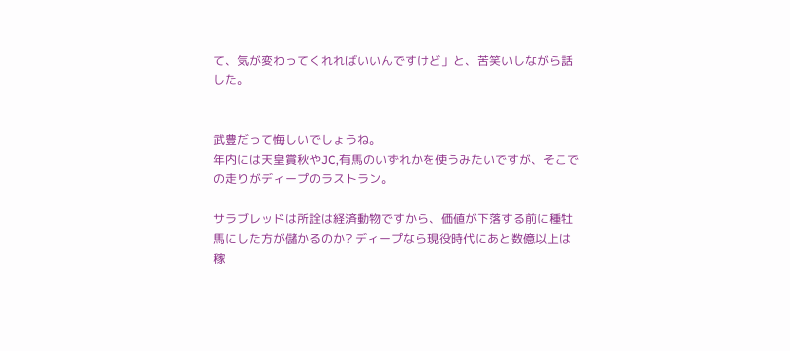て、気が変わってくれればいいんですけど」と、苦笑いしながら話した。


武豊だって悔しいでしょうね。
年内には天皇賞秋やJC,有馬のいずれかを使うみたいですが、そこでの走りがディープのラストラン。

サラブレッドは所詮は経済動物ですから、価値が下落する前に種牡馬にした方が儲かるのか? ディープなら現役時代にあと数億以上は稼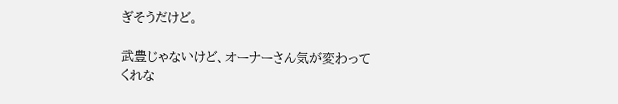ぎそうだけど。

武豊じゃないけど、オーナーさん気が変わってくれな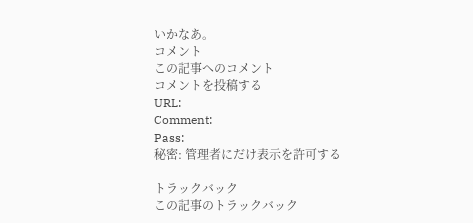いかなあ。
コメント
この記事へのコメント
コメントを投稿する
URL:
Comment:
Pass:
秘密: 管理者にだけ表示を許可する

トラックバック
この記事のトラックバック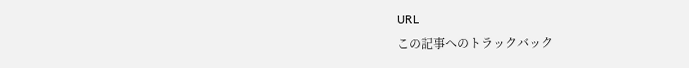URL
この記事へのトラックバック